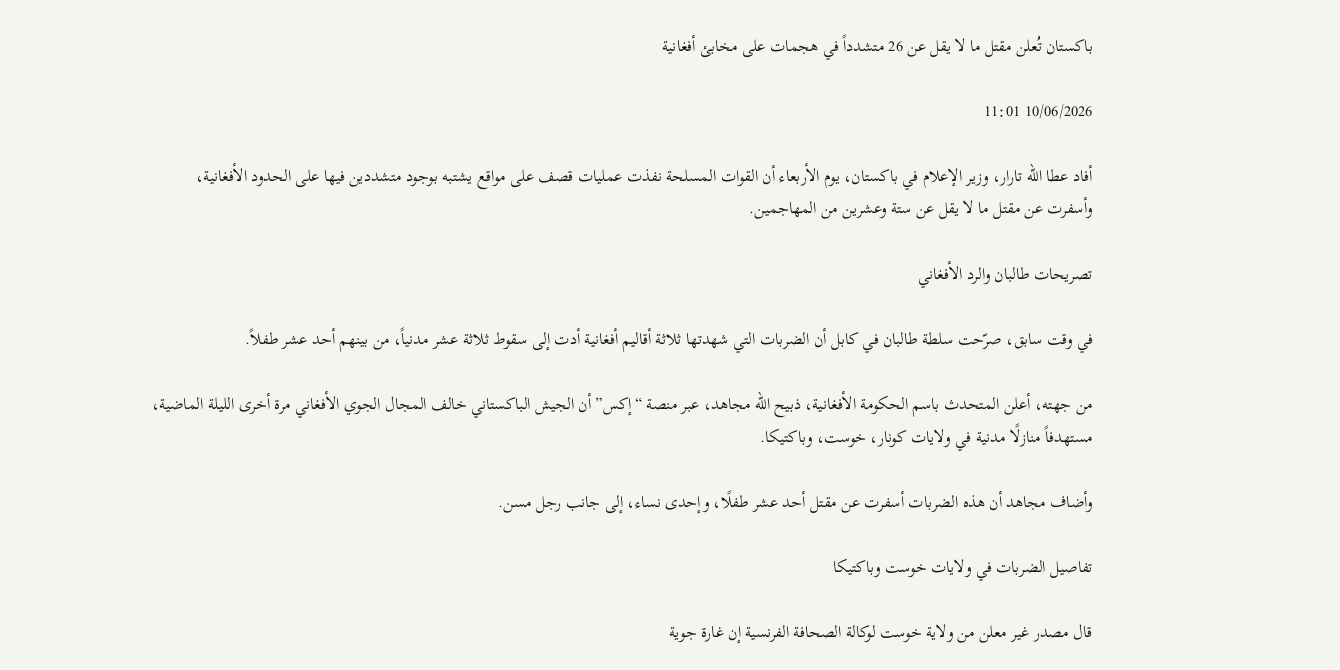باكستان تُعلن مقتل ما لا يقل عن 26 متشدداً في هجمات على مخابئ أفغانية

10/06/2026 11:01

أفاد عطا الله تارار، وزير الإعلام في باكستان، يوم الأربعاء أن القوات المسلحة نفذت عمليات قصف على مواقع يشتبه بوجود متشددين فيها على الحدود الأفغانية، وأسفرت عن مقتل ما لا يقل عن ستة وعشرين من المهاجمين.

تصريحات طالبان والرد الأفغاني

في وقت سابق، صرّحت سلطة طالبان في كابل أن الضربات التي شهدتها ثلاثة أقاليم أفغانية أدت إلى سقوط ثلاثة عشر مدنياً، من بينهم أحد عشر طفلاً.

من جهته، أعلن المتحدث باسم الحكومة الأفغانية، ذبيح الله مجاهد، عبر منصة “إكس” أن الجيش الباكستاني خالف المجال الجوي الأفغاني مرة أخرى الليلة الماضية، مستهدفاً منازلًا مدنية في ولايات كونار، خوست، وباكتيكا.

وأضاف مجاهد أن هذه الضربات أسفرت عن مقتل أحد عشر طفلًا، وإحدى نساء، إلى جانب رجل مسن.

تفاصيل الضربات في ولايات خوست وباكتيكا

قال مصدر غير معلن من ولاية خوست لوكالة الصحافة الفرنسية إن غارة جوية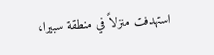استهدفت منزلاً في منطقة سبيرا،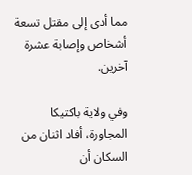مما أدى إلى مقتل تسعة أشخاص وإصابة عشرة آخرين.

وفي ولاية باكتيكا المجاورة، أفاد اثنان من السكان أن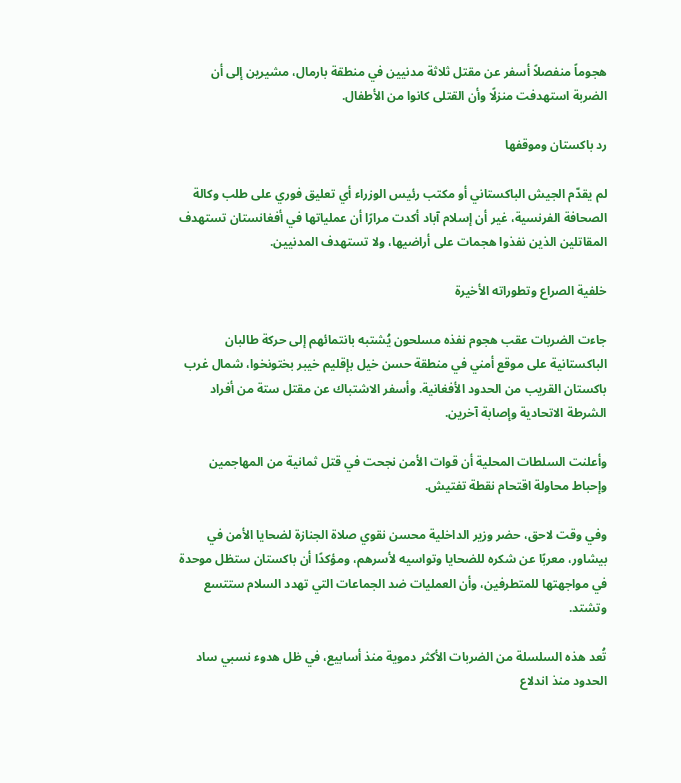هجوماً منفصلاً أسفر عن مقتل ثلاثة مدنيين في منطقة بارمال، مشيرين إلى أن الضربة استهدفت منزلًا وأن القتلى كانوا من الأطفال.

رد باكستان وموقفها

لم يقدّم الجيش الباكستاني أو مكتب رئيس الوزراء أي تعليق فوري على طلب وكالة الصحافة الفرنسية، غير أن إسلام آباد أكدت مرارًا أن عملياتها في أفغانستان تستهدف المقاتلين الذين نفذوا هجمات على أراضيها، ولا تستهدف المدنيين.

خلفية الصراع وتطوراته الأخيرة

جاءت الضربات عقب هجوم نفذه مسلحون يُشتبه بانتمائهم إلى حركة طالبان الباكستانية على موقع أمني في منطقة حسن خيل بإقليم خيبر بختونخوا، شمال غرب باكستان القريب من الحدود الأفغانية. وأسفر الاشتباك عن مقتل ستة من أفراد الشرطة الاتحادية وإصابة آخرين.

وأعلنت السلطات المحلية أن قوات الأمن نجحت في قتل ثمانية من المهاجمين وإحباط محاولة اقتحام نقطة تفتيش.

وفي وقت لاحق، حضر وزير الداخلية محسن نقوي صلاة الجنازة لضحايا الأمن في بيشاور، معربًا عن شكره للضحايا وتواسيه لأسرهم، ومؤكدًا أن باكستان ستظل موحدة في مواجهتها للمتطرفين، وأن العمليات ضد الجماعات التي تهدد السلام ستتسع وتشتد.

تُعد هذه السلسلة من الضربات الأكثر دموية منذ أسابيع، في ظل هدوء نسبي ساد الحدود منذ اندلاع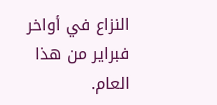النزاع في أواخر فبراير من هذا العام.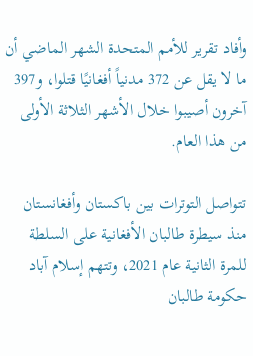وأفاد تقرير للأمم المتحدة الشهر الماضي أن ما لا يقل عن 372 مدنياً أفغانيًا قتلوا، و397 آخرون أصيبوا خلال الأشهر الثلاثة الأولى من هذا العام.

تتواصل التوترات بين باكستان وأفغانستان منذ سيطرة طالبان الأفغانية على السلطة للمرة الثانية عام 2021، وتتهم إسلام آباد حكومة طالبان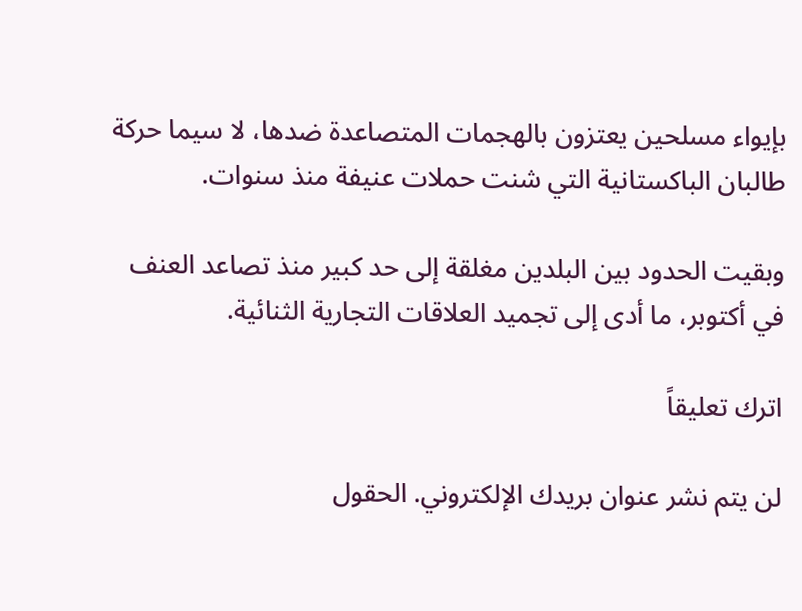بإيواء مسلحين يعتزون بالهجمات المتصاعدة ضدها، لا سيما حركة طالبان الباكستانية التي شنت حملات عنيفة منذ سنوات.

وبقيت الحدود بين البلدين مغلقة إلى حد كبير منذ تصاعد العنف في أكتوبر، ما أدى إلى تجميد العلاقات التجارية الثنائية.

اترك تعليقاً

لن يتم نشر عنوان بريدك الإلكتروني. الحقول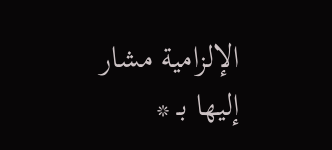الإلزامية مشار إليها بـ *